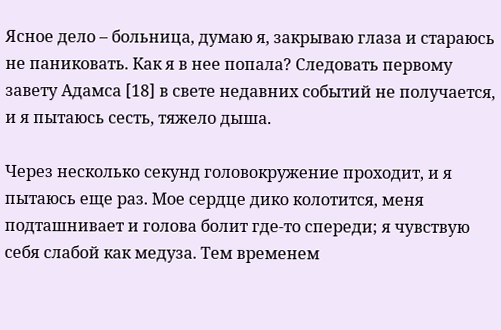Ясное дело – больница, думаю я, закрываю глаза и стараюсь не паниковать. Как я в нее попала? Следовать первому завету Адамса [18] в свете недавних событий не получается, и я пытаюсь сесть, тяжело дыша.

Через несколько секунд головокружение проходит, и я пытаюсь еще раз. Мое сердце дико колотится, меня подташнивает и голова болит где-то спереди; я чувствую себя слабой как медуза. Тем временем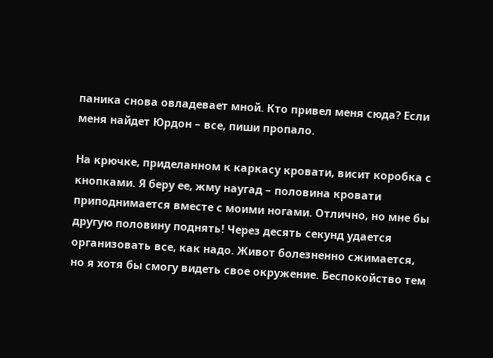паника снова овладевает мной. Кто привел меня сюда? Если меня найдет Юрдон – все, пиши пропало.

На крючке, приделанном к каркасу кровати, висит коробка с кнопками. Я беру ее, жму наугад – половина кровати приподнимается вместе с моими ногами. Отлично, но мне бы другую половину поднять! Через десять секунд удается организовать все, как надо. Живот болезненно сжимается, но я хотя бы смогу видеть свое окружение. Беспокойство тем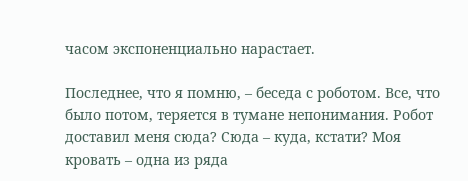часом экспоненциально нарастает.

Последнее, что я помню, – беседа с роботом. Все, что было потом, теряется в тумане непонимания. Робот доставил меня сюда? Сюда – куда, кстати? Моя кровать – одна из ряда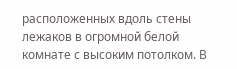расположенных вдоль стены лежаков в огромной белой комнате с высоким потолком. В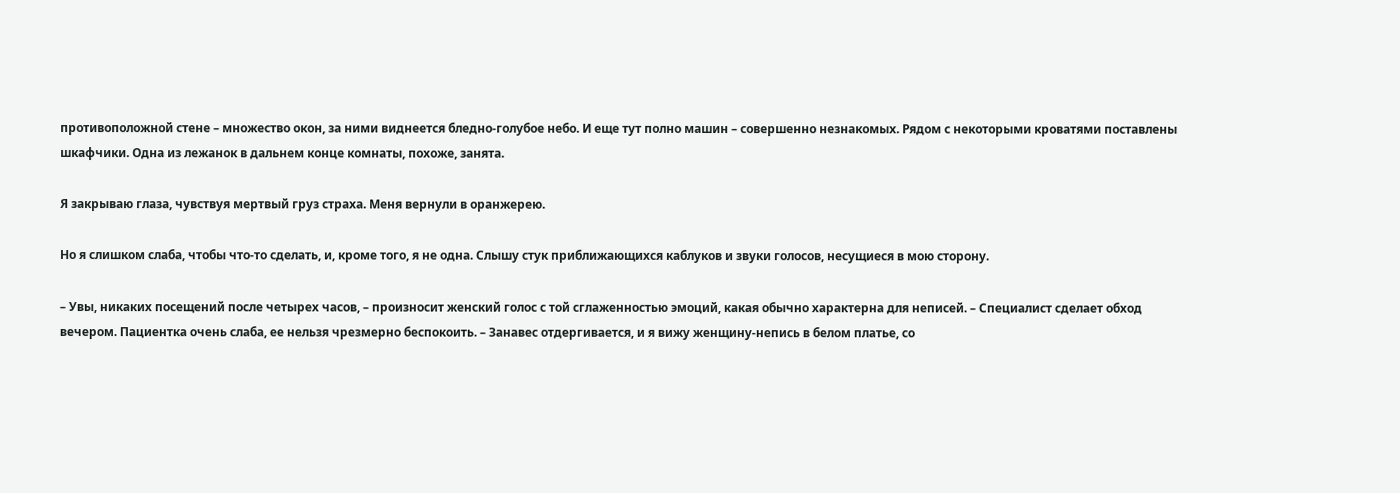противоположной стене – множество окон, за ними виднеется бледно-голубое небо. И еще тут полно машин – совершенно незнакомых. Рядом с некоторыми кроватями поставлены шкафчики. Одна из лежанок в дальнем конце комнаты, похоже, занята.

Я закрываю глаза, чувствуя мертвый груз страха. Меня вернули в оранжерею.

Но я слишком слаба, чтобы что-то сделать, и, кроме того, я не одна. Слышу стук приближающихся каблуков и звуки голосов, несущиеся в мою сторону.

– Увы, никаких посещений после четырех часов, – произносит женский голос с той сглаженностью эмоций, какая обычно характерна для неписей. – Специалист сделает обход вечером. Пациентка очень слаба, ее нельзя чрезмерно беспокоить. – Занавес отдергивается, и я вижу женщину-непись в белом платье, со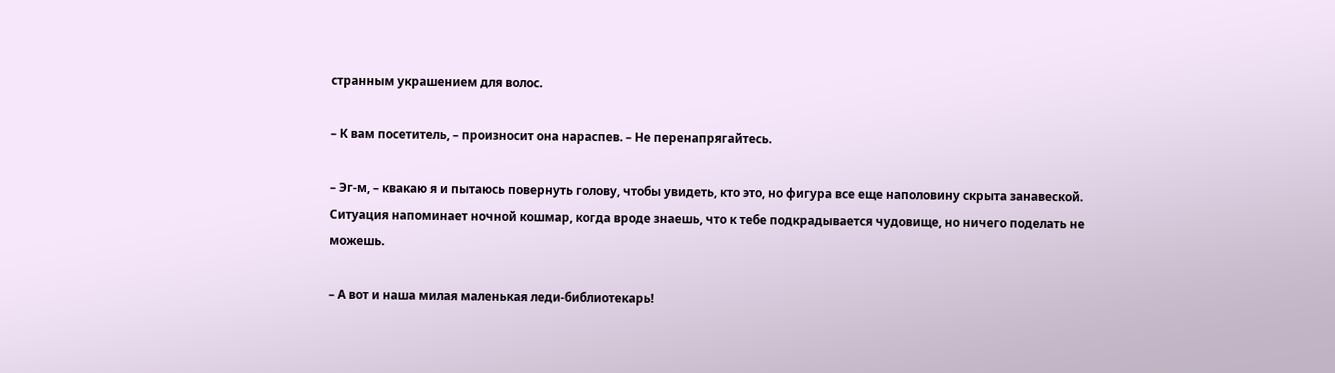странным украшением для волос.

– К вам посетитель, – произносит она нараспев. – Не перенапрягайтесь.

– Эг-м, – квакаю я и пытаюсь повернуть голову, чтобы увидеть, кто это, но фигура все еще наполовину скрыта занавеской. Ситуация напоминает ночной кошмар, когда вроде знаешь, что к тебе подкрадывается чудовище, но ничего поделать не можешь.

– А вот и наша милая маленькая леди-библиотекарь!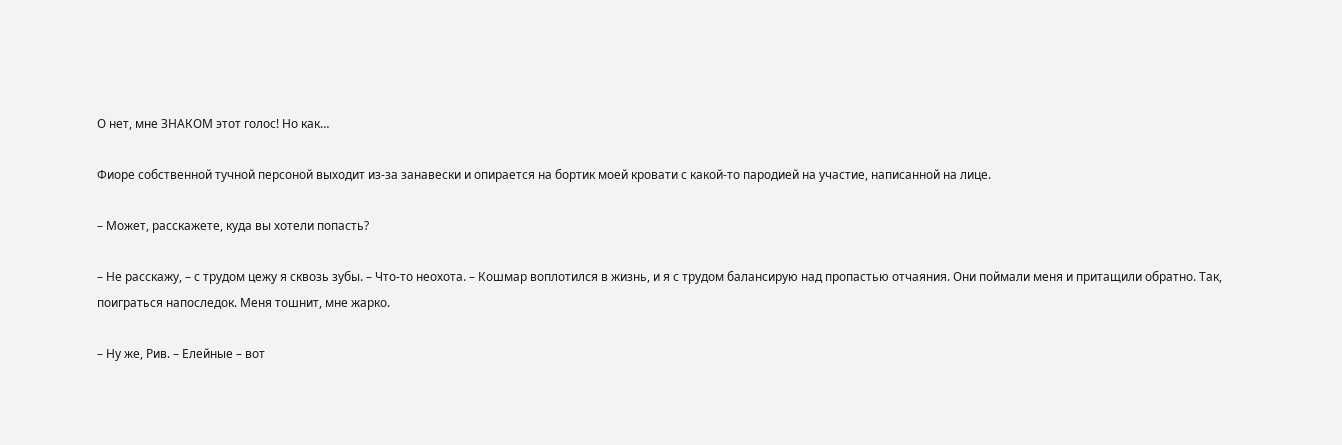О нет, мне ЗНАКОМ этот голос! Но как…

Фиоре собственной тучной персоной выходит из-за занавески и опирается на бортик моей кровати с какой-то пародией на участие, написанной на лице.

– Может, расскажете, куда вы хотели попасть?

– Не расскажу, – с трудом цежу я сквозь зубы. – Что-то неохота. – Кошмар воплотился в жизнь, и я с трудом балансирую над пропастью отчаяния. Они поймали меня и притащили обратно. Так, поиграться напоследок. Меня тошнит, мне жарко.

– Ну же, Рив. – Елейные – вот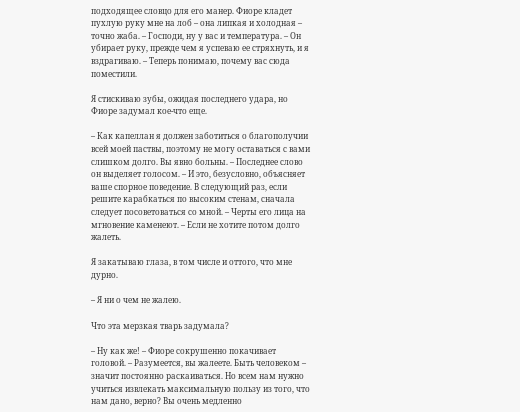подходящее словцо для его манер. Фиоре кладет пухлую руку мне на лоб – она липкая и холодная – точно жаба. – Господи, ну у вас и температура. – Он убирает руку, прежде чем я успеваю ее стряхнуть, и я вздрагиваю. – Теперь понимаю, почему вас сюда поместили.

Я стискиваю зубы, ожидая последнего удара, но Фиоре задумал кое-что еще.

– Как капеллан я должен заботиться о благополучии всей моей паствы, поэтому не могу оставаться с вами слишком долго. Вы явно больны. – Последнее слово он выделяет голосом. – И это, безусловно, объясняет ваше спорное поведение. В следующий раз, если решите карабкаться по высоким стенам, сначала следует посоветоваться со мной. – Черты его лица на мгновение каменеют. – Если не хотите потом долго жалеть.

Я закатываю глаза, в том числе и оттого, что мне дурно.

– Я ни о чем не жалею.

Что эта мерзкая тварь задумала?

– Ну как же! – Фиоре сокрушенно покачивает головой. – Разумеется, вы жалеете. Быть человеком – значит постоянно раскаиваться. Но всем нам нужно учиться извлекать максимальную пользу из того, что нам дано, верно? Вы очень медленно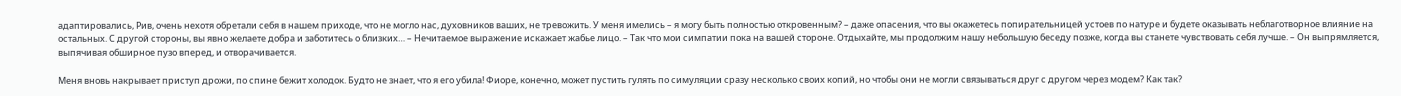адаптировались, Рив, очень нехотя обретали себя в нашем приходе, что не могло нас, духовников ваших, не тревожить. У меня имелись – я могу быть полностью откровенным? – даже опасения, что вы окажетесь попирательницей устоев по натуре и будете оказывать неблаготворное влияние на остальных. С другой стороны, вы явно желаете добра и заботитесь о близких… – Нечитаемое выражение искажает жабье лицо. – Так что мои симпатии пока на вашей стороне. Отдыхайте, мы продолжим нашу небольшую беседу позже, когда вы станете чувствовать себя лучше. – Он выпрямляется, выпячивая обширное пузо вперед, и отворачивается.

Меня вновь накрывает приступ дрожи, по спине бежит холодок. Будто не знает, что я его убила! Фиоре, конечно, может пустить гулять по симуляции сразу несколько своих копий, но чтобы они не могли связываться друг с другом через модем? Как так?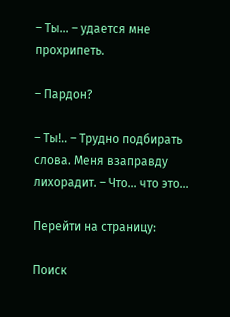– Ты… – удается мне прохрипеть.

– Пардон?

– Ты!.. – Трудно подбирать слова. Меня взаправду лихорадит. – Что… что это…

Перейти на страницу:

Поиск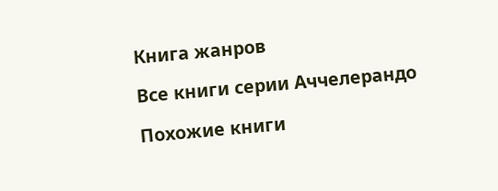Книга жанров

Все книги серии Аччелерандо

Похожие книги